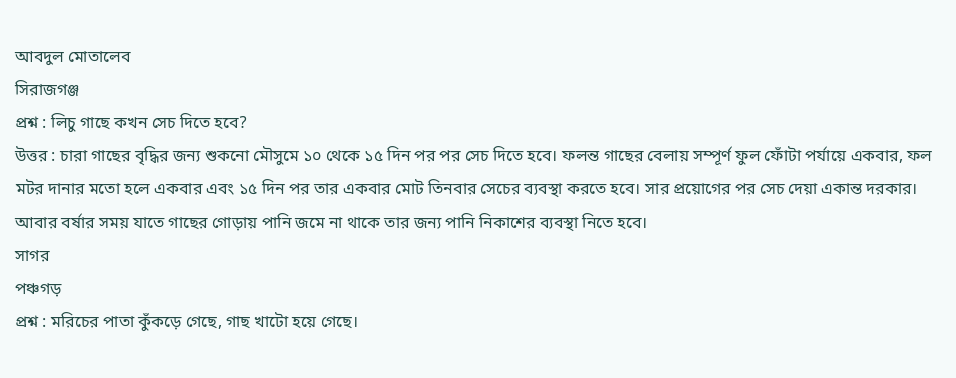আবদুল মোতালেব
সিরাজগঞ্জ
প্রশ্ন : লিচু গাছে কখন সেচ দিতে হবে?
উত্তর : চারা গাছের বৃদ্ধির জন্য শুকনো মৌসুমে ১০ থেকে ১৫ দিন পর পর সেচ দিতে হবে। ফলন্ত গাছের বেলায় সম্পূর্ণ ফুল ফোঁটা পর্যায়ে একবার, ফল মটর দানার মতো হলে একবার এবং ১৫ দিন পর তার একবার মোট তিনবার সেচের ব্যবস্থা করতে হবে। সার প্রয়োগের পর সেচ দেয়া একান্ত দরকার। আবার বর্ষার সময় যাতে গাছের গোড়ায় পানি জমে না থাকে তার জন্য পানি নিকাশের ব্যবস্থা নিতে হবে।
সাগর
পঞ্চগড়
প্রশ্ন : মরিচের পাতা কুঁকড়ে গেছে, গাছ খাটো হয়ে গেছে।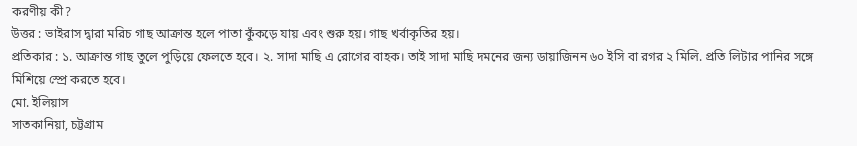করণীয় কী?
উত্তর : ভাইরাস দ্বারা মরিচ গাছ আক্রান্ত হলে পাতা কুঁকড়ে যায় এবং শুরু হয়। গাছ খর্বাকৃতির হয়।
প্রতিকার : ১. আক্রান্ত গাছ তুলে পুড়িয়ে ফেলতে হবে। ২. সাদা মাছি এ রোগের বাহক। তাই সাদা মাছি দমনের জন্য ডায়াজিনন ৬০ ইসি বা রগর ২ মিলি. প্রতি লিটার পানির সঙ্গে মিশিয়ে স্প্রে করতে হবে।
মো. ইলিয়াস
সাতকানিয়া, চট্টগ্রাম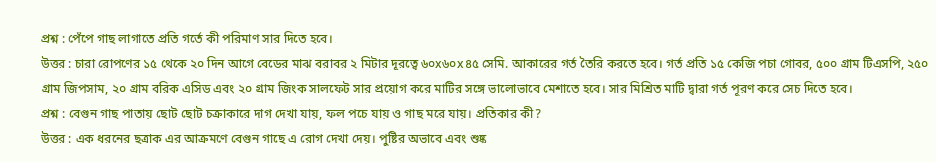প্রশ্ন : পেঁপে গাছ লাগাতে প্রতি গর্তে কী পরিমাণ সার দিতে হবে।
উত্তর : চারা রোপণের ১৫ থেকে ২০ দিন আগে বেডের মাঝ বরাবর ২ মিটার দূরত্বে ৬০x৬০x৪৫ সেমি. আকারের গর্ত তৈরি করতে হবে। গর্ত প্রতি ১৫ কেজি পচা গোবর, ৫০০ গ্রাম টিএসপি, ২৫০ গ্রাম জিপসাম, ২০ গ্রাম বরিক এসিড এবং ২০ গ্রাম জিংক সালফেট সার প্রয়োগ করে মাটির সঙ্গে ভালোভাবে মেশাতে হবে। সার মিশ্রিত মাটি দ্বারা গর্ত পূরণ করে সেচ দিতে হবে।
প্রশ্ন : বেগুন গাছ পাতায় ছোট ছোট চক্রাকারে দাগ দেখা যায়, ফল পচে যায় ও গাছ মরে যায়। প্রতিকার কী?
উত্তর : এক ধরনের ছত্রাক এর আক্রমণে বেগুন গাছে এ রোগ দেখা দেয়। পুষ্টির অভাবে এবং শুষ্ক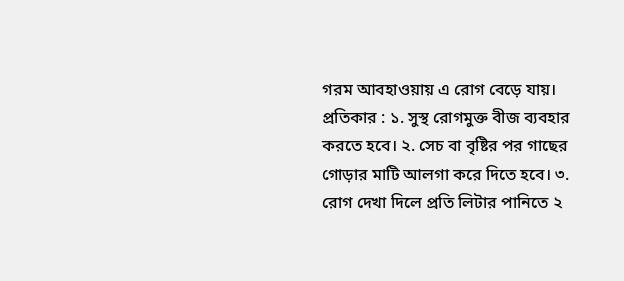গরম আবহাওয়ায় এ রোগ বেড়ে যায়।
প্রতিকার : ১. সুস্থ রোগমুক্ত বীজ ব্যবহার করতে হবে। ২. সেচ বা বৃষ্টির পর গাছের গোড়ার মাটি আলগা করে দিতে হবে। ৩. রোগ দেখা দিলে প্রতি লিটার পানিতে ২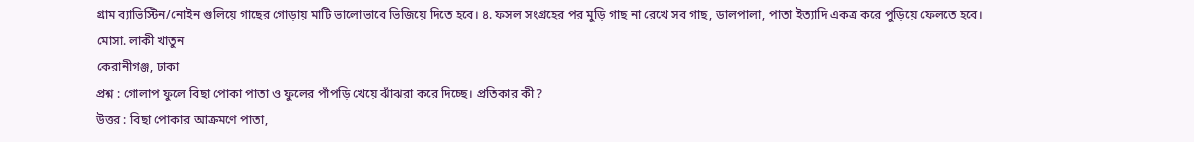গ্রাম ব্যাভিস্টিন/নোইন গুলিয়ে গাছের গোড়ায় মাটি ভালোভাবে ভিজিয়ে দিতে হবে। ৪. ফসল সংগ্রহের পর মুড়ি গাছ না রেখে সব গাছ, ডালপালা, পাতা ইত্যাদি একত্র করে পুড়িয়ে ফেলতে হবে।
মোসা. লাকী খাতুন
কেরানীগঞ্জ, ঢাকা
প্রশ্ন : গোলাপ ফুলে বিছা পোকা পাতা ও ফুলের পাঁপড়ি খেয়ে ঝাঁঝরা করে দিচ্ছে। প্রতিকার কী?
উত্তর : বিছা পোকার আক্রমণে পাতা,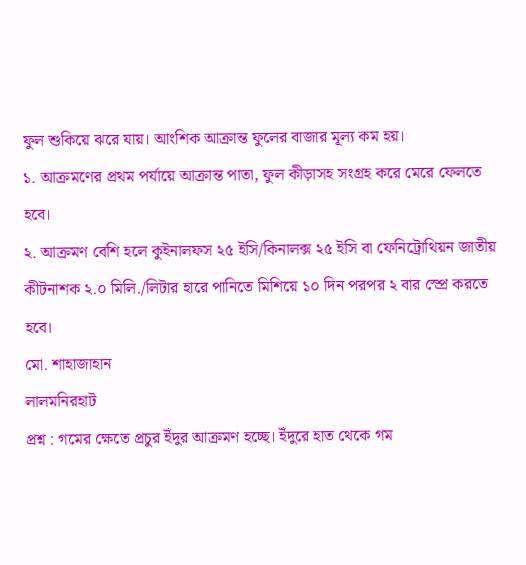ফুল শুকিয়ে ঝরে যায়। আংশিক আক্রান্ত ফুলের বাজার মূল্য কম হয়।
১. আক্রমণের প্রথম পর্যায়ে আক্রান্ত পাতা, ফুল কীড়াসহ সংগ্রহ করে মেরে ফেলতে হবে।
২. আক্রমণ বেশি হলে কুইনালফস ২৫ ইসি/কিনালক্স ২৫ ইসি বা ফেনিট্রোথিয়ন জাতীয় কীটনাশক ২.০ মিলি./লিটার হারে পানিতে মিশিয়ে ১০ দিন পরপর ২ বার স্প্রে করতে হবে।
মো. শাহাজাহান
লালমনিরহাট
প্রশ্ন : গমের ক্ষেতে প্রচুর ইঁদুর আক্রমণ হচ্ছে। ইঁদুরে হাত থেকে গম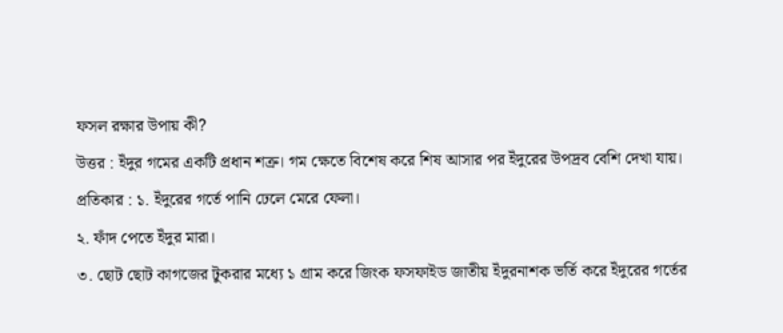ফসল রক্ষার উপায় কী?
উত্তর : ইঁদুর গমের একটি প্রধান শত্রু। গম ক্ষেতে বিশেষ করে শিষ আসার পর ইঁদুরের উপদ্রব বেশি দেখা যায়।
প্রতিকার : ১. ইঁদুরের গর্তে পানি ঢেলে মেরে ফেলা।
২. ফাঁদ পেতে ইঁদুর মারা।
৩. ছোট ছোট কাগজের টুকরার মধ্যে ১ গ্রাম করে জিংক ফসফাইড জাতীয় ইঁদুরনাশক ভর্তি করে ইঁদুরের গর্তের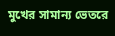মুখের সামান্য ভেতরে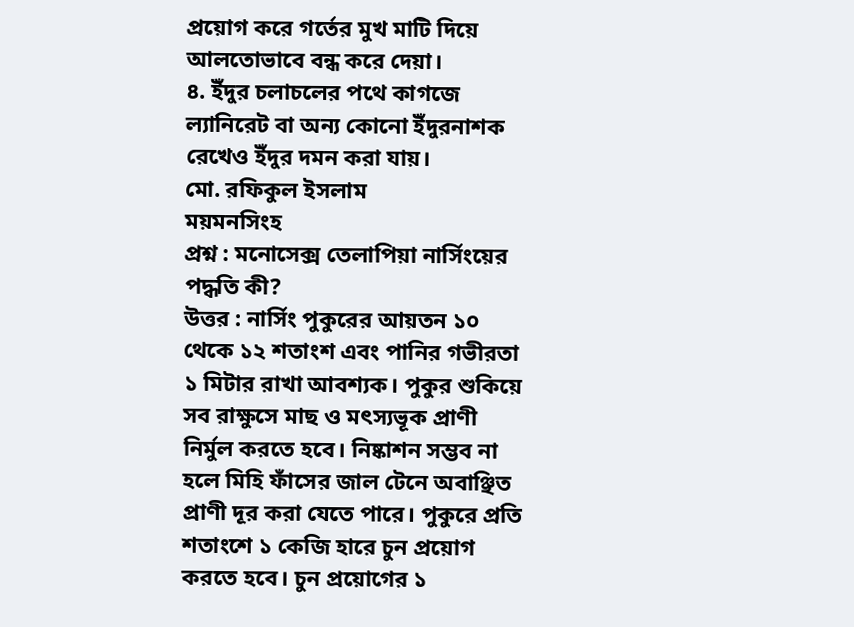প্রয়োগ করে গর্তের মুখ মাটি দিয়ে আলতোভাবে বন্ধ করে দেয়া।
৪. ইঁদুর চলাচলের পথে কাগজে ল্যানিরেট বা অন্য কোনো ইঁদুরনাশক রেখেও ইঁদুর দমন করা যায়।
মো. রফিকুল ইসলাম
ময়মনসিংহ
প্রশ্ন : মনোসেক্স তেলাপিয়া নার্সিংয়ের পদ্ধতি কী?
উত্তর : নার্সিং পুকুরের আয়তন ১০ থেকে ১২ শতাংশ এবং পানির গভীরতা ১ মিটার রাখা আবশ্যক। পুকুর শুকিয়ে সব রাক্ষুসে মাছ ও মৎস্যভূক প্রাণী নির্মুল করতে হবে। নিষ্কাশন সম্ভব না হলে মিহি ফাঁসের জাল টেনে অবাঞ্ছিত প্রাণী দূর করা যেতে পারে। পুকুরে প্রতি শতাংশে ১ কেজি হারে চুন প্রয়োগ করতে হবে। চুন প্রয়োগের ১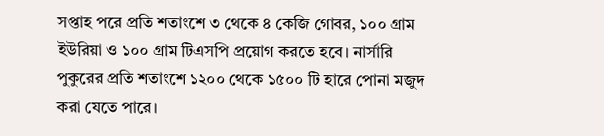সপ্তাহ পরে প্রতি শতাংশে ৩ থেকে ৪ কেজি গোবর, ১০০ গ্রাম ইউরিয়া ও ১০০ গ্রাম টিএসপি প্রয়োগ করতে হবে। নার্সারি পুকুরের প্রতি শতাংশে ১২০০ থেকে ১৫০০ টি হারে পোনা মজুদ করা যেতে পারে।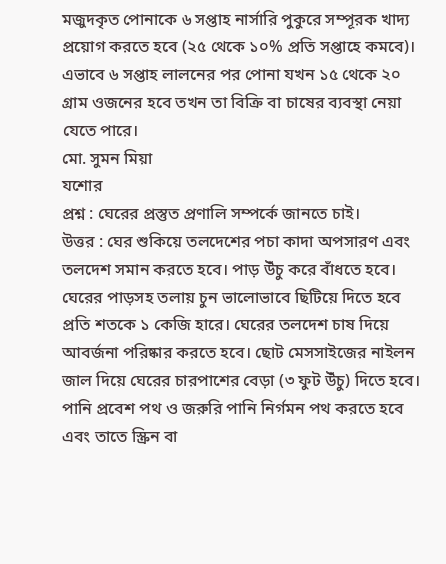মজুদকৃত পোনাকে ৬ সপ্তাহ নার্সারি পুকুরে সম্পূরক খাদ্য প্রয়োগ করতে হবে (২৫ থেকে ১০% প্রতি সপ্তাহে কমবে)। এভাবে ৬ সপ্তাহ লালনের পর পোনা যখন ১৫ থেকে ২০ গ্রাম ওজনের হবে তখন তা বিক্রি বা চাষের ব্যবস্থা নেয়া যেতে পারে।
মো. সুমন মিয়া
যশোর
প্রশ্ন : ঘেরের প্রস্তুত প্রণালি সম্পর্কে জানতে চাই।
উত্তর : ঘের শুকিয়ে তলদেশের পচা কাদা অপসারণ এবং তলদেশ সমান করতে হবে। পাড় উঁচু করে বাঁধতে হবে। ঘেরের পাড়সহ তলায় চুন ভালোভাবে ছিটিয়ে দিতে হবে প্রতি শতকে ১ কেজি হারে। ঘেরের তলদেশ চাষ দিয়ে আবর্জনা পরিষ্কার করতে হবে। ছোট মেসসাইজের নাইলন জাল দিয়ে ঘেরের চারপাশের বেড়া (৩ ফুট উঁচু) দিতে হবে। পানি প্রবেশ পথ ও জরুরি পানি নির্গমন পথ করতে হবে এবং তাতে স্ক্রিন বা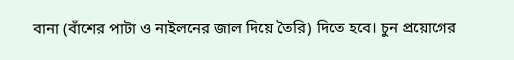বানা (বাঁশের পাটা ও নাইলনের জাল দিয়ে তৈরি) দিতে হবে। চুন প্রয়োগের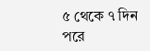৫ থেকে ৭ দিন পরে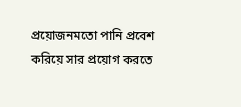প্রয়োজনমতো পানি প্রবেশ করিয়ে সার প্রয়োগ করতে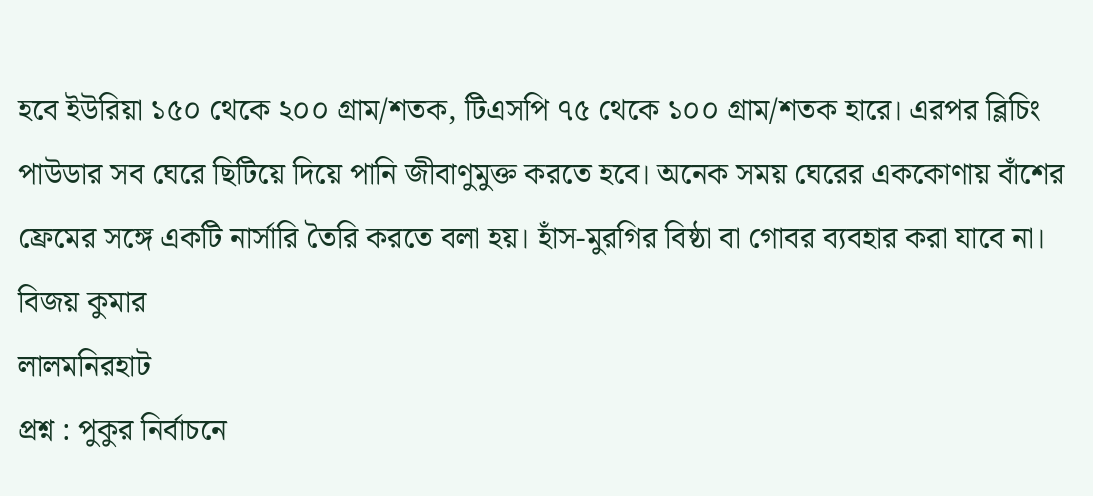হবে ইউরিয়া ১৫০ থেকে ২০০ গ্রাম/শতক, টিএসপি ৭৫ থেকে ১০০ গ্রাম/শতক হারে। এরপর ব্লিচিং পাউডার সব ঘেরে ছিটিয়ে দিয়ে পানি জীবাণুমুক্ত করতে হবে। অনেক সময় ঘেরের এককোণায় বাঁশের ফ্রেমের সঙ্গে একটি নার্সারি তৈরি করতে বলা হয়। হাঁস-মুরগির বিষ্ঠা বা গোবর ব্যবহার করা যাবে না।
বিজয় কুমার
লালমনিরহাট
প্রশ্ন : পুকুর নির্বাচনে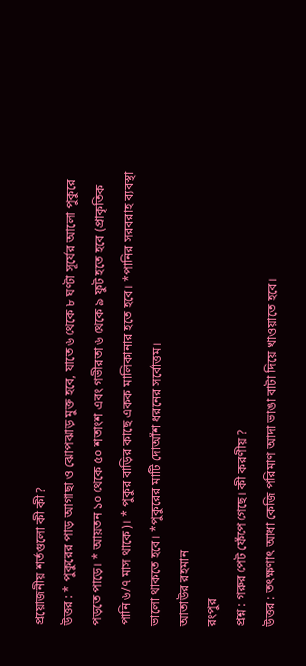প্রয়োজনীয় শর্তগুলো কী কী?
উত্তর : * পুকুরের পাড় আগাছা ও ঝোপঝাড় মুক্ত হবে, যাতে ৬ থেকে ৮ ঘণ্টা সূর্যের আলো পুকুরে পড়তে পাড়ে। * আয়তন ১০ থেকে ৫০ শতাংশ এবং গভীরতা ৬ থেকে ৯ ফুট হতে হবে (প্রাকৃতিক পানি ৬/৭ মাস থাকে)। * পুকুর বাড়ির কাছে একক মালিকানার হতে হবে। *পানির সরবরাহ ব্যবস্থা ভালো থাকতে হবে। *পুকুরের মাটি দোআঁশ ধরনের সর্বোত্তম।
আতাউর রহমান
রংপুর
প্রশ্ন : গরুর পেট ফেঁপে গেছে। কী করণীয় ?
উত্তর : তৎক্ষণাৎ আধা কেজি পরিমাণ আদা ভাঙা বাটা দিয়ে খাওয়াতে হবে।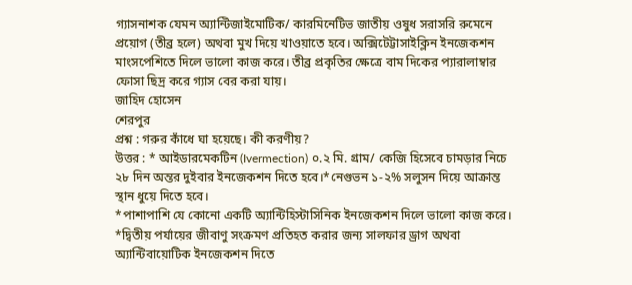গ্যাসনাশক যেমন অ্যান্টিজাইমোটিক/ কারমিনেটিভ জাতীয় ওষুধ সরাসরি রুমেনে প্রয়োগ (তীব্র হলে) অথবা মুখ দিয়ে খাওয়াতে হবে। অক্সিটেট্টাসাইক্লিন ইনজেকশন মাংসপেশিতে দিলে ভালো কাজ করে। তীব্র প্রকৃতির ক্ষেত্রে বাম দিকের প্যারালাম্বার ফোসা ছিদ্র করে গ্যাস বের করা যায়।
জাহিদ হোসেন
শেরপুর
প্রশ্ন : গরুর কাঁধে ঘা হয়েছে। কী করণীয়?
উত্তর : * আইডারমেকটিন (Ivermection) ০.২ মি. গ্রাম/ কেজি হিসেবে চামড়ার নিচে ২৮ দিন অন্তর দুইবার ইনজেকশন দিতে হবে।*নেগুভন ১-২% সলুসন দিয়ে আক্রান্ত স্থান ধুয়ে দিতে হবে।
*পাশাপাশি যে কোনো একটি অ্যান্টিহিস্টাসিনিক ইনজেকশন দিলে ভালো কাজ করে।
*দ্বিতীয় পর্যায়ের জীবাণু সংক্রমণ প্রতিহত করার জন্য সালফার ড্রাগ অথবা অ্যান্টিবায়োটিক ইনজেকশন দিতে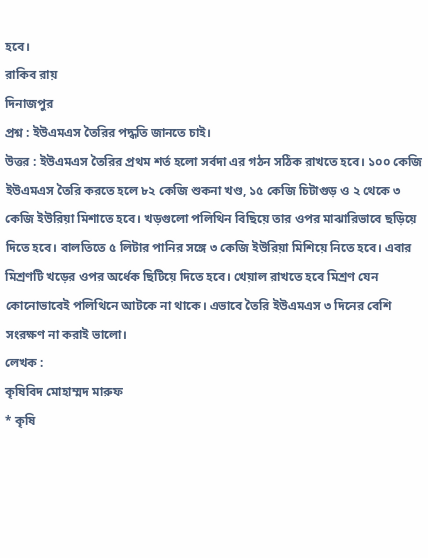হবে।
রাকিব রায়
দিনাজপুর
প্রশ্ন : ইউএমএস তৈরির পদ্ধতি জানতে চাই।
উত্তর : ইউএমএস তৈরির প্রথম শর্ত হলো সর্বদা এর গঠন সঠিক রাখতে হবে। ১০০ কেজি ইউএমএস তৈরি করতে হলে ৮২ কেজি শুকনা খণ্ড, ১৫ কেজি চিটাগুড় ও ২ থেকে ৩ কেজি ইউরিয়া মিশাতে হবে। খড়গুলো পলিথিন বিছিয়ে তার ওপর মাঝারিভাবে ছড়িয়ে দিতে হবে। বালতিতে ৫ লিটার পানির সঙ্গে ৩ কেজি ইউরিয়া মিশিয়ে নিতে হবে। এবার মিশ্রণটি খড়ের ওপর অর্ধেক ছিটিয়ে দিতে হবে। খেয়াল রাখতে হবে মিশ্রণ যেন কোনোভাবেই পলিথিনে আটকে না থাকে। এভাবে তৈরি ইউএমএস ৩ দিনের বেশি সংরক্ষণ না করাই ভালো।
লেখক :
কৃষিবিদ মোহাম্মদ মারুফ
* কৃষি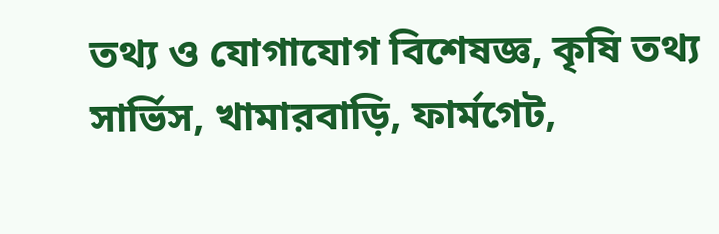তথ্য ও যোগাযোগ বিশেষজ্ঞ, কৃষি তথ্য সার্ভিস, খামারবাড়ি, ফার্মগেট,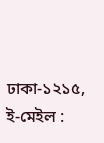ঢাকা-১২১৫, ই-মেইল :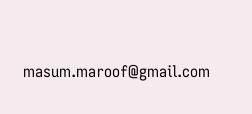masum.maroof@gmail.com